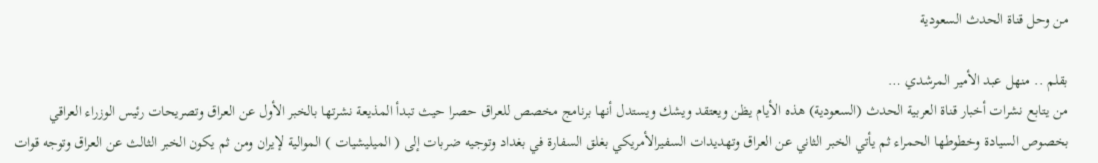من وحل قناة الحدث السعودية

بقلم .. منهل عبد الأمير المرشدي …
من يتابع نشرات أخبار قناة العربية الحدث (السعودية) هذه الأيام يظن ويعتقد ويشك ويستدل أنها برنامج مخصص للعراق حصرا حيث تبدأ المذيعة نشرتها بالخبر الأول عن العراق وتصريحات رئيس الوزراء العراقي بخصوص السيادة وخطوطها الحمراء ثم يأتي الخبر الثاني عن العراق وتهديدات السفيرالأمريكي بغلق السفارة في بغداد وتوجيه ضربات إلى ( الميليشيات ) الموالية لإيران ومن ثم يكون الخبر الثالث عن العراق وتوجه قوات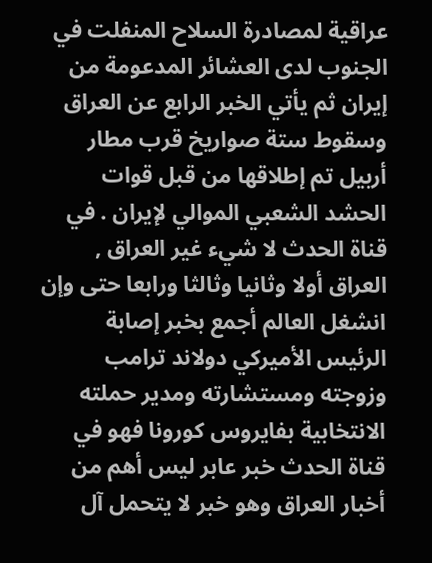عراقية لمصادرة السلاح المنفلت في الجنوب لدى العشائر المدعومة من إيران ثم يأتي الخبر الرابع عن العراق وسقوط ستة صواريخ قرب مطار أربيل تم إطلاقها من قبل قوات الحشد الشعبي الموالي لإيران . في قناة الحدث لا شيء غير العراق , العراق أولا وثانيا وثالثا ورابعا حتى وإن انشغل العالم أجمع بخبر إصابة الرئيس الأميركي دولاند ترامب وزوجته ومستشارته ومدير حملته الانتخابية بفايروس كورونا فهو في قناة الحدث خبر عابر ليس أهم من أخبار العراق وهو خبر لا يتحمل آل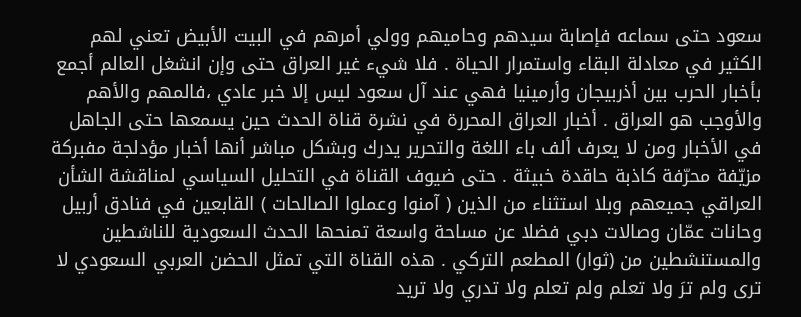سعود حتى سماعه فإصابة سيدهم وحاميهم وولي أمرهم في البيت الأبيض تعني لهم الكثير في معادلة البقاء واستمرار الحياة . فلا شيء غير العراق حتى وإن انشغل العالم أجمع بأخبار الحرب بين أذربيجان وأرمينيا فهي عند آل سعود ليس إلا خبر عادي ،فالمهم والأهم والأوجب هو العراق . أخبار العراق المحررة في نشرة قناة الحدث حين يسمعها حتى الجاهل في الأخبار ومن لا يعرف ألف باء اللغة والتحرير يدرك وبشكل مباشر أنها أخبار مؤدلجة مفبركة مزيّفة محرّفة كاذبة حاقدة خبيثة . حتى ضيوف القناة في التحليل السياسي لمناقشة الشأن العراقي جميعهم وبلا استثناء من الذين ( آمنوا وعملوا الصالحات ) القابعين في فنادق أربيل وحانات عمّان وصالات دبي فضلا عن مساحة واسعة تمنحها الحدث السعودية للناشطين والمستنشطين من (ثوار) المطعم التركي . هذه القناة التي تمثل الحضن العربي السعودي لا ترى ولم ترَ ولا تعلم ولم تعلم ولا تدري ولا تريد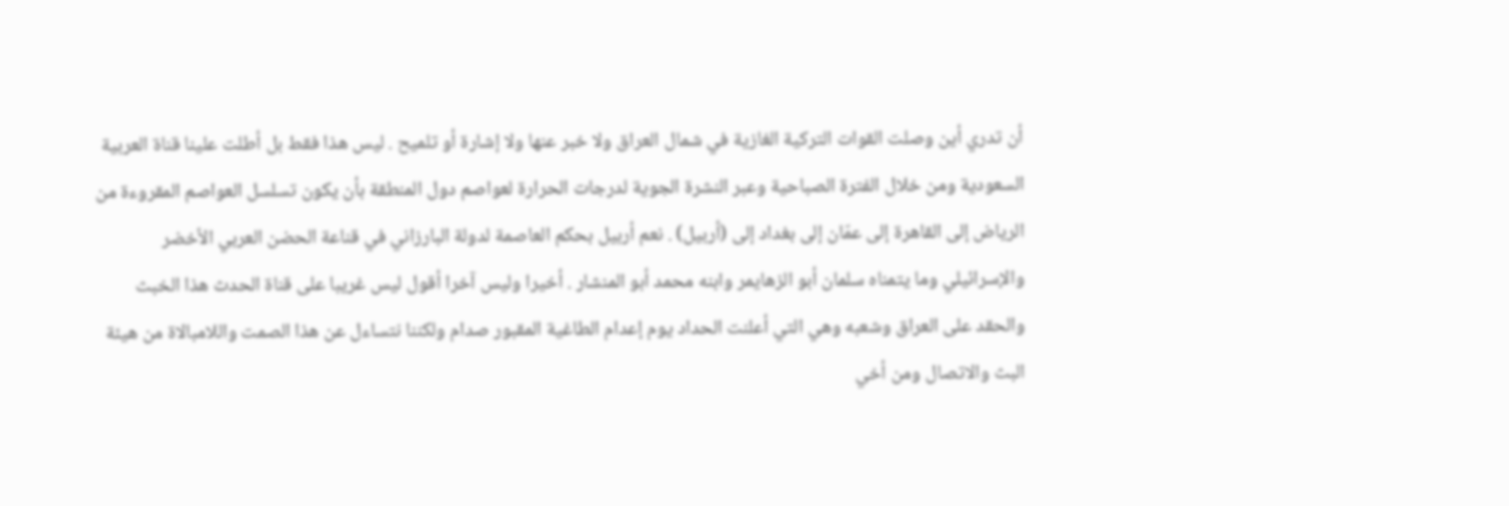أن تدري أين وصلت القوات التركية الغازية في شمال العراق ولا خبر عنها ولا إشارة أو تلميح . ليس هذا فقط بل أطلت علينا قناة العربية السعودية ومن خلال الفترة الصباحية وعبر النشرة الجوية لدرجات الحرارة لعواصم دول المنطقة بأن يكون تسلسل العواصم المقروءة من الرياض إلى القاهرة إلى عمّان إلى بغداد إلى (أربيل) . نعم أربيل بحكم العاصمة لدولة البارزاني في قناعة الحضن العربي الأخضر والإسرائيلي وما يتمناه سلمان أبو الزهايمر وابنه محمد أبو المنشار . أخيرا وليس آخرا أقول ليس غريبا على قناة الحدث هذا الخبث والحقد على العراق وشعبه وهي التي أعلنت الحداد يوم إعدام الطاغية المقبور صدام ولكننا نتساءل عن هذا الصمت واللامبالاة من هيئة البث والاتصال ومن أخي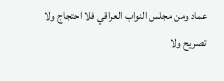عماد ومن مجلس النواب العراقي فلا احتجاج ولا تصريح ولا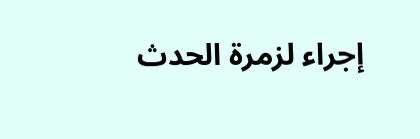إجراء لزمرة الحدث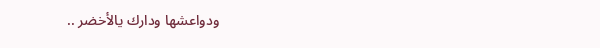ودواعشها ودارك يالأخضر ..